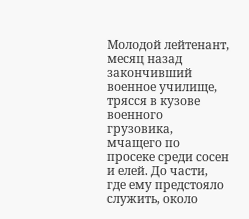Молодой лейтенант, месяц назад закончивший военное училище, трясся в кузове военного грузовика, мчащего по просеке среди сосен и елей. До части, где ему предстояло служить, около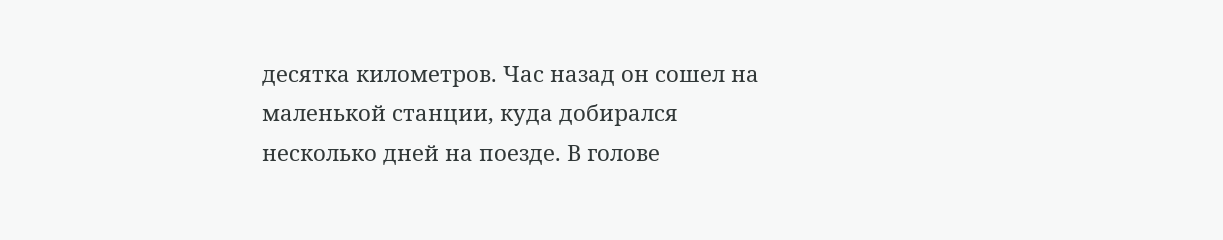десятка километров. Час назад он сошел на маленькой станции, куда добирался несколько дней на поезде. В голове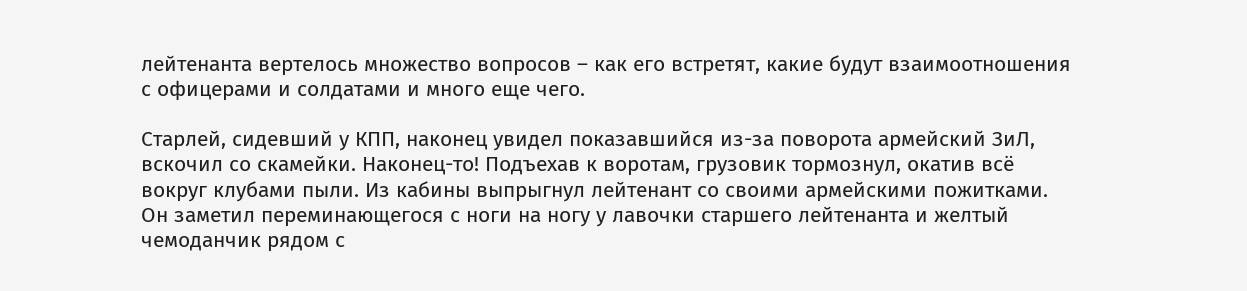лейтенанта вертелось множество вопросов – как его встретят, какие будут взаимоотношения с офицерами и солдатами и много еще чего.

Старлей, сидевший у КПП, наконец увидел показавшийся из-за поворота армейский ЗиЛ, вскочил со скамейки. Наконец-то! Подъехав к воротам, грузовик тормознул, окатив всё вокруг клубами пыли. Из кабины выпрыгнул лейтенант со своими армейскими пожитками. Он заметил переминающегося с ноги на ногу у лавочки старшего лейтенанта и желтый чемоданчик рядом с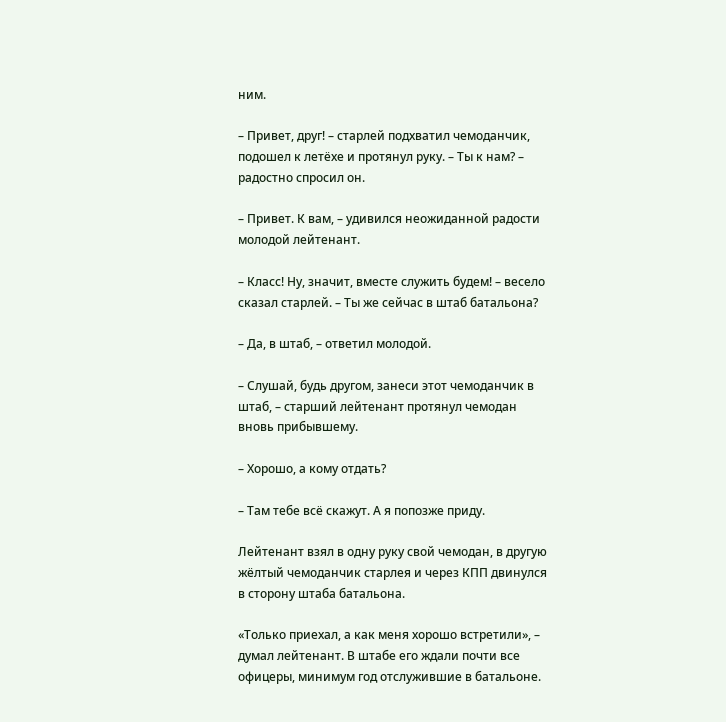ним.

– Привет, друг! – старлей подхватил чемоданчик, подошел к летёхе и протянул руку. – Ты к нам? – радостно спросил он.

– Привет. К вам, – удивился неожиданной радости молодой лейтенант.

– Класс! Ну, значит, вместе служить будем! – весело сказал старлей. – Ты же сейчас в штаб батальона?

– Да, в штаб, – ответил молодой.

– Слушай, будь другом, занеси этот чемоданчик в штаб, – старший лейтенант протянул чемодан вновь прибывшему.

– Хорошо, а кому отдать?

– Там тебе всё скажут. А я попозже приду.

Лейтенант взял в одну руку свой чемодан, в другую жёлтый чемоданчик старлея и через КПП двинулся в сторону штаба батальона.

«Только приехал, а как меня хорошо встретили», – думал лейтенант. В штабе его ждали почти все офицеры, минимум год отслужившие в батальоне.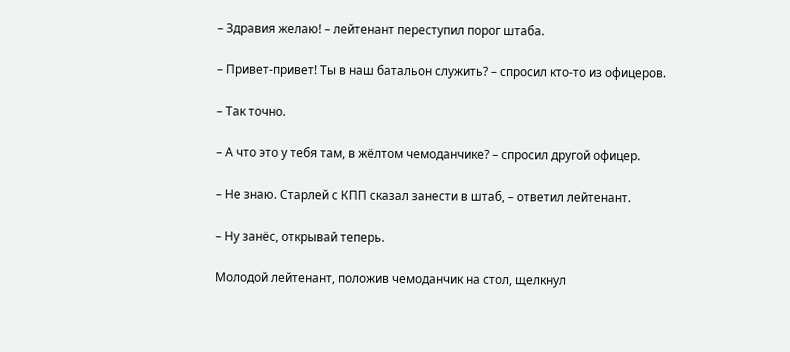– Здравия желаю! – лейтенант переступил порог штаба.

– Привет-привет! Ты в наш батальон служить? – спросил кто-то из офицеров.

– Так точно.

– А что это у тебя там, в жёлтом чемоданчике? – спросил другой офицер.

– Не знаю. Старлей с КПП сказал занести в штаб, – ответил лейтенант.

– Ну занёс, открывай теперь.

Молодой лейтенант, положив чемоданчик на стол, щелкнул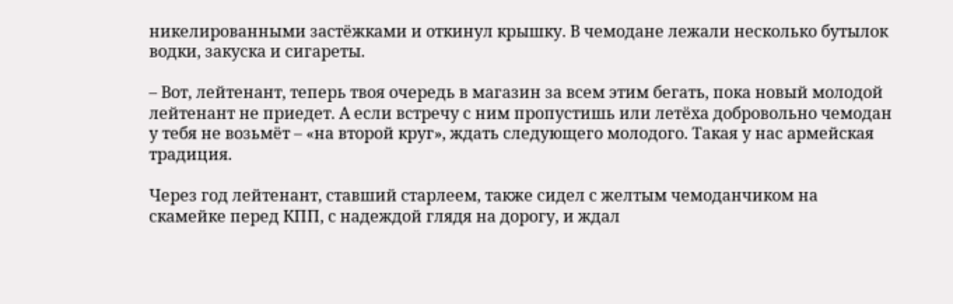никелированными застёжками и откинул крышку. В чемодане лежали несколько бутылок водки, закуска и сигареты.

– Вот, лейтенант, теперь твоя очередь в магазин за всем этим бегать, пока новый молодой лейтенант не приедет. А если встречу с ним пропустишь или летёха добровольно чемодан у тебя не возьмёт – «на второй круг», ждать следующего молодого. Такая у нас армейская традиция.

Через год лейтенант, ставший старлеем, также сидел с желтым чемоданчиком на скамейке перед КПП, с надеждой глядя на дорогу, и ждал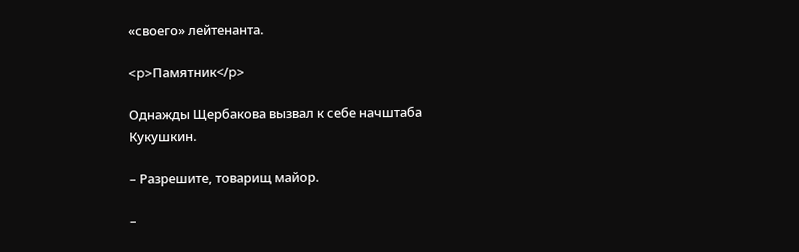«своего» лейтенанта.

<p>Памятник</p>

Однажды Щербакова вызвал к себе начштаба Кукушкин.

– Разрешите, товарищ майор.

–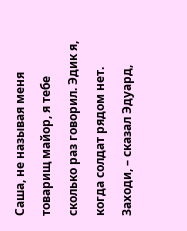Саша, не называя меня товарищ майор, я тебе сколько раз говорил. Эдик я, когда солдат рядом нет. Заходи, – сказал Эдуард,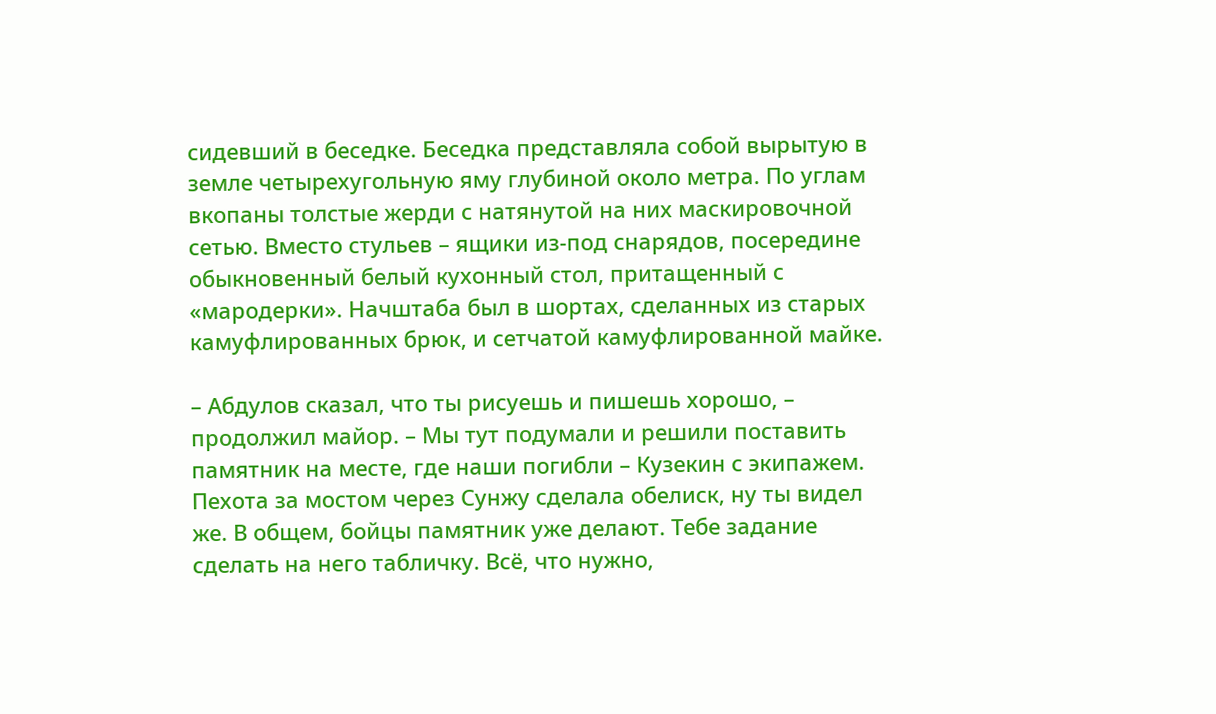сидевший в беседке. Беседка представляла собой вырытую в земле четырехугольную яму глубиной около метра. По углам вкопаны толстые жерди с натянутой на них маскировочной сетью. Вместо стульев – ящики из-под снарядов, посередине обыкновенный белый кухонный стол, притащенный с «мародерки». Начштаба был в шортах, сделанных из старых камуфлированных брюк, и сетчатой камуфлированной майке.

– Абдулов сказал, что ты рисуешь и пишешь хорошо, – продолжил майор. – Мы тут подумали и решили поставить памятник на месте, где наши погибли – Кузекин с экипажем. Пехота за мостом через Сунжу сделала обелиск, ну ты видел же. В общем, бойцы памятник уже делают. Тебе задание сделать на него табличку. Всё, что нужно,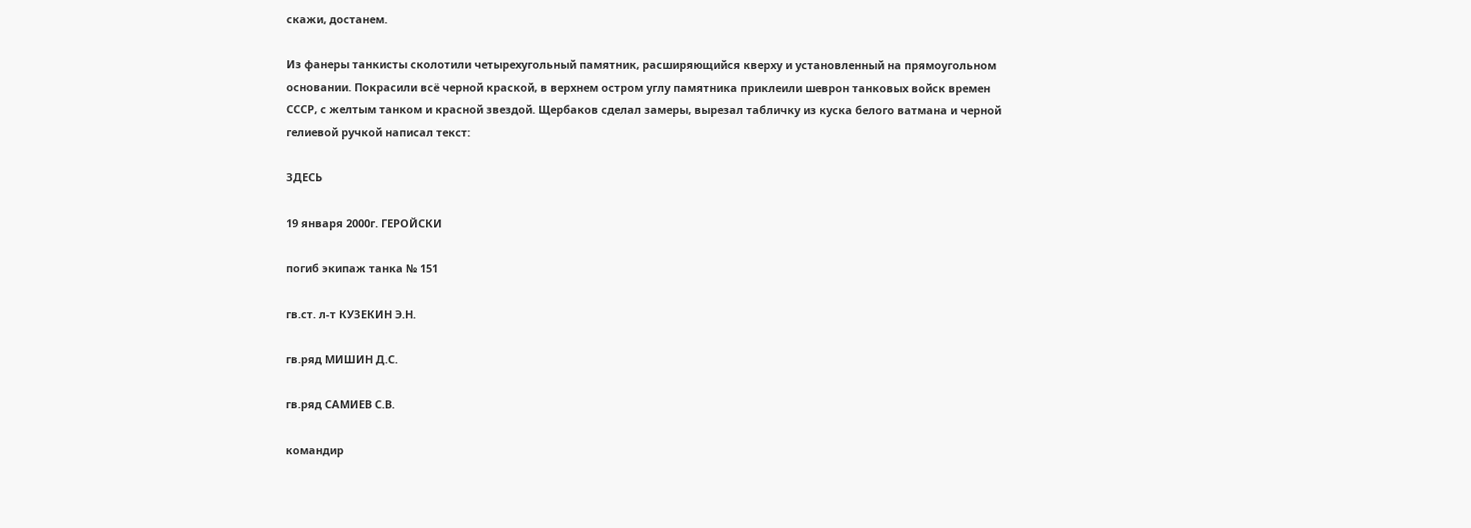скажи, достанем.

Из фанеры танкисты сколотили четырехугольный памятник, расширяющийся кверху и установленный на прямоугольном основании. Покрасили всё черной краской, в верхнем остром углу памятника приклеили шеврон танковых войск времен СССР, с желтым танком и красной звездой. Щербаков сделал замеры, вырезал табличку из куска белого ватмана и черной гелиевой ручкой написал текст:

ЗДЕСЬ

19 января 2000г. ГЕРОЙСКИ

погиб экипаж танка № 151

гв.ст. л-т КУЗЕКИН Э.Н.

гв.ряд МИШИН Д.С.

гв.ряд САМИЕВ С.В.

командир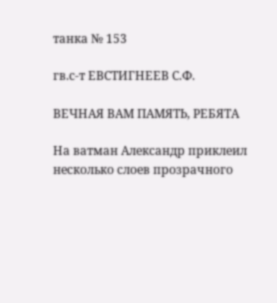танка № 153

гв.с-т ЕВСТИГНЕЕВ С.Ф.

ВЕЧНАЯ ВАМ ПАМЯТЬ, РЕБЯТА

На ватман Александр приклеил несколько слоев прозрачного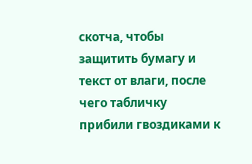скотча, чтобы защитить бумагу и текст от влаги, после чего табличку прибили гвоздиками к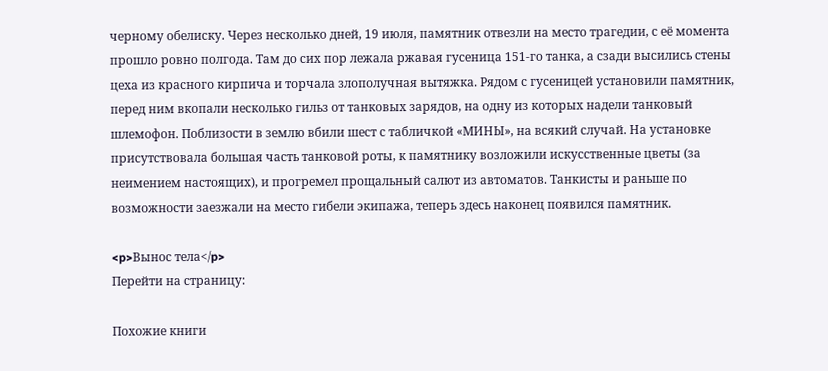черному обелиску. Через несколько дней, 19 июля, памятник отвезли на место трагедии, с её момента прошло ровно полгода. Там до сих пор лежала ржавая гусеница 151-го танка, а сзади высились стены цеха из красного кирпича и торчала злополучная вытяжка. Рядом с гусеницей установили памятник, перед ним вкопали несколько гильз от танковых зарядов, на одну из которых надели танковый шлемофон. Поблизости в землю вбили шест с табличкой «МИНЫ», на всякий случай. На установке присутствовала большая часть танковой роты, к памятнику возложили искусственные цветы (за неимением настоящих), и прогремел прощальный салют из автоматов. Танкисты и раньше по возможности заезжали на место гибели экипажа, теперь здесь наконец появился памятник.

<p>Вынос тела</p>
Перейти на страницу:

Похожие книги